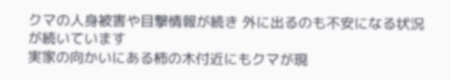クマの人身被害や目撃情報が続き 外に出るのも不安になる状況が続いています
実家の向かいにある柿の木付近にもクマが現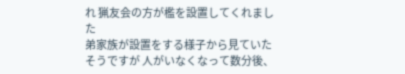れ 猟友会の方が檻を設置してくれました
弟家族が設置をする様子から見ていたそうですが 人がいなくなって数分後、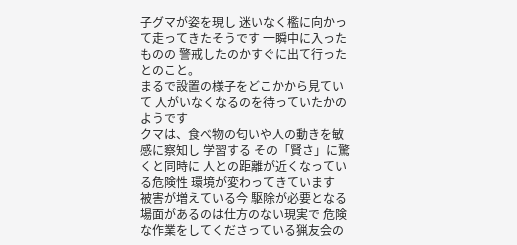子グマが姿を現し 迷いなく檻に向かって走ってきたそうです 一瞬中に入ったものの 警戒したのかすぐに出て行ったとのこと。
まるで設置の様子をどこかから見ていて 人がいなくなるのを待っていたかのようです
クマは、食べ物の匂いや人の動きを敏感に察知し 学習する その「賢さ」に驚くと同時に 人との距離が近くなっている危険性 環境が変わってきています
被害が増えている今 駆除が必要となる場面があるのは仕方のない現実で 危険な作業をしてくださっている猟友会の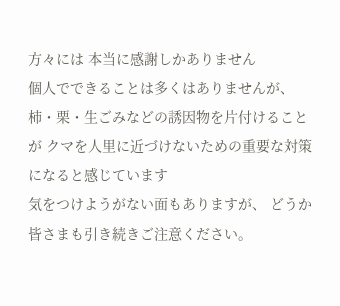方々には 本当に感謝しかありません
個人でできることは多くはありませんが、 柿・栗・生ごみなどの誘因物を片付けることが クマを人里に近づけないための重要な対策になると感じています
気をつけようがない面もありますが、 どうか皆さまも引き続きご注意ください。